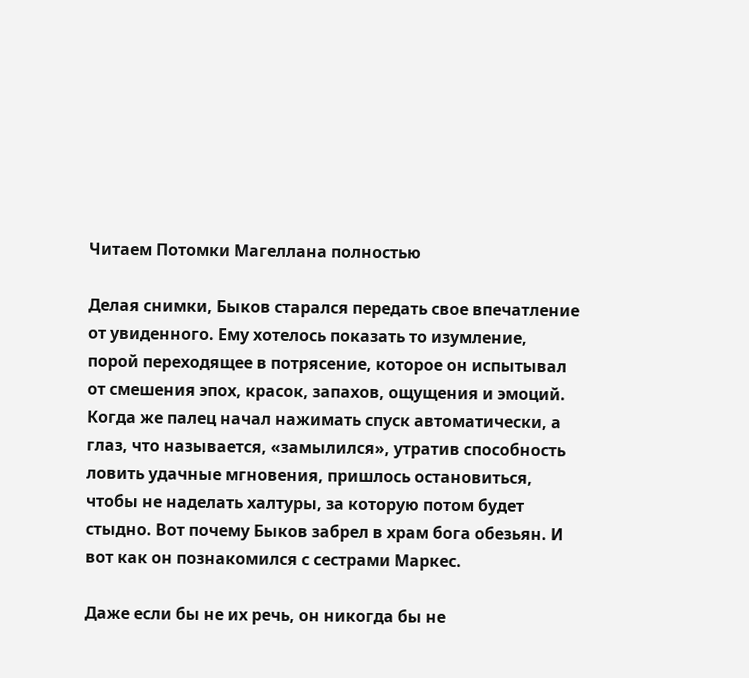Читаем Потомки Магеллана полностью

Делая снимки, Быков старался передать свое впечатление от увиденного. Ему хотелось показать то изумление, порой переходящее в потрясение, которое он испытывал от смешения эпох, красок, запахов, ощущения и эмоций. Когда же палец начал нажимать спуск автоматически, а глаз, что называется, «замылился», утратив способность ловить удачные мгновения, пришлось остановиться, чтобы не наделать халтуры, за которую потом будет стыдно. Вот почему Быков забрел в храм бога обезьян. И вот как он познакомился с сестрами Маркес.

Даже если бы не их речь, он никогда бы не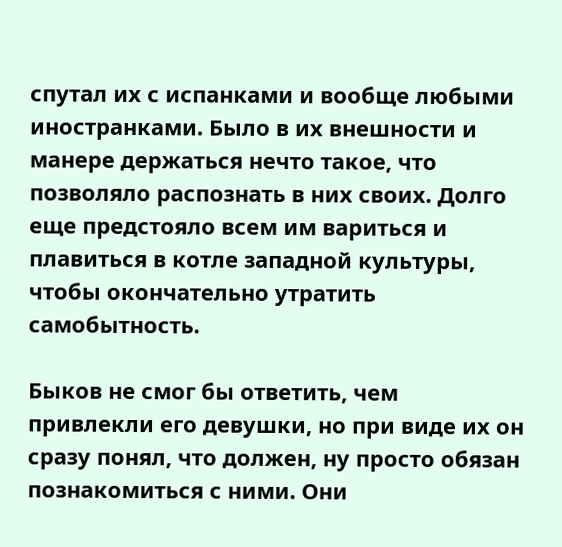спутал их с испанками и вообще любыми иностранками. Было в их внешности и манере держаться нечто такое, что позволяло распознать в них своих. Долго еще предстояло всем им вариться и плавиться в котле западной культуры, чтобы окончательно утратить самобытность.

Быков не смог бы ответить, чем привлекли его девушки, но при виде их он сразу понял, что должен, ну просто обязан познакомиться с ними. Они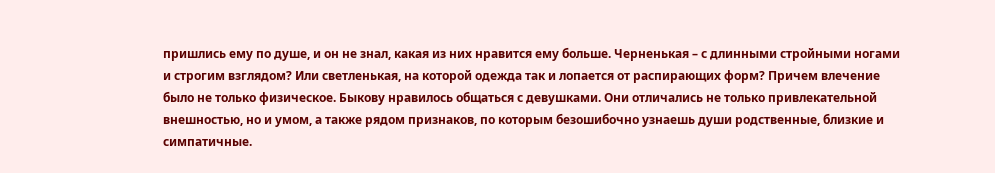пришлись ему по душе, и он не знал, какая из них нравится ему больше. Черненькая – с длинными стройными ногами и строгим взглядом? Или светленькая, на которой одежда так и лопается от распирающих форм? Причем влечение было не только физическое. Быкову нравилось общаться с девушками. Они отличались не только привлекательной внешностью, но и умом, а также рядом признаков, по которым безошибочно узнаешь души родственные, близкие и симпатичные.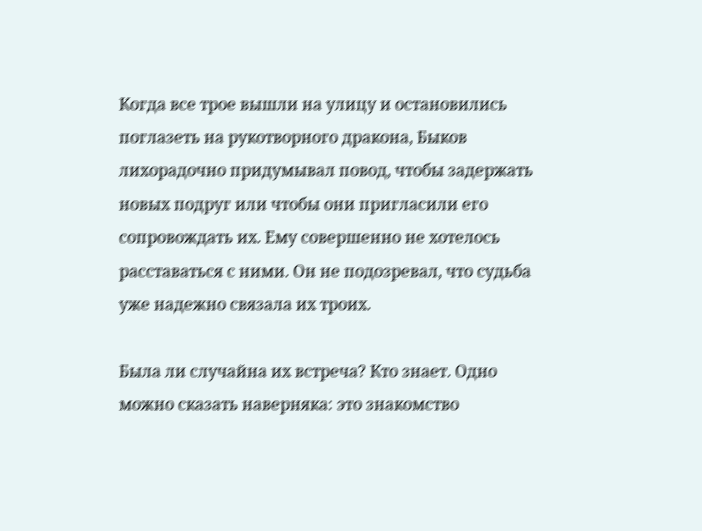Когда все трое вышли на улицу и остановились поглазеть на рукотворного дракона, Быков лихорадочно придумывал повод, чтобы задержать новых подруг или чтобы они пригласили его сопровождать их. Ему совершенно не хотелось расставаться с ними. Он не подозревал, что судьба уже надежно связала их троих.

Была ли случайна их встреча? Кто знает. Одно можно сказать наверняка: это знакомство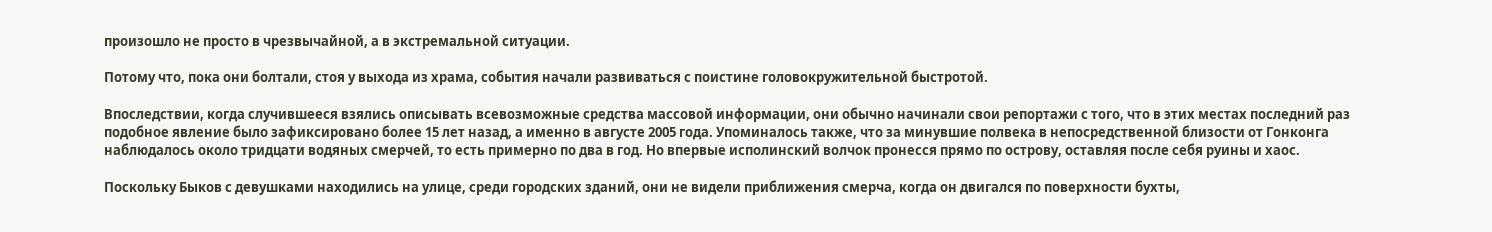произошло не просто в чрезвычайной, а в экстремальной ситуации.

Потому что, пока они болтали, стоя у выхода из храма, события начали развиваться с поистине головокружительной быстротой.

Впоследствии, когда случившееся взялись описывать всевозможные средства массовой информации, они обычно начинали свои репортажи с того, что в этих местах последний раз подобное явление было зафиксировано более 15 лет назад, а именно в августе 2005 года. Упоминалось также, что за минувшие полвека в непосредственной близости от Гонконга наблюдалось около тридцати водяных смерчей, то есть примерно по два в год. Но впервые исполинский волчок пронесся прямо по острову, оставляя после себя руины и хаос.

Поскольку Быков с девушками находились на улице, среди городских зданий, они не видели приближения смерча, когда он двигался по поверхности бухты,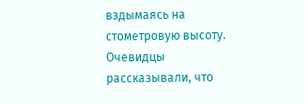вздымаясь на стометровую высоту. Очевидцы рассказывали, что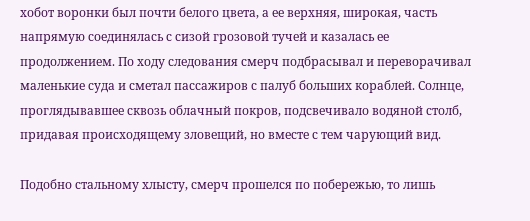хобот воронки был почти белого цвета, а ее верхняя, широкая, часть напрямую соединялась с сизой грозовой тучей и казалась ее продолжением. По ходу следования смерч подбрасывал и переворачивал маленькие суда и сметал пассажиров с палуб больших кораблей. Солнце, проглядывавшее сквозь облачный покров, подсвечивало водяной столб, придавая происходящему зловещий, но вместе с тем чарующий вид.

Подобно стальному хлысту, смерч прошелся по побережью, то лишь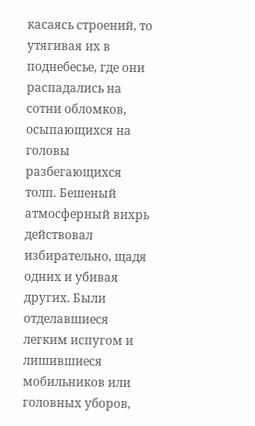касаясь строений, то утягивая их в поднебесье, где они распадались на сотни обломков, осыпающихся на головы разбегающихся толп. Бешеный атмосферный вихрь действовал избирательно, щадя одних и убивая других. Были отделавшиеся легким испугом и лишившиеся мобильников или головных уборов,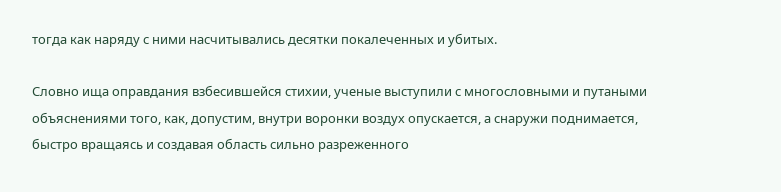тогда как наряду с ними насчитывались десятки покалеченных и убитых.

Словно ища оправдания взбесившейся стихии, ученые выступили с многословными и путаными объяснениями того, как, допустим, внутри воронки воздух опускается, а снаружи поднимается, быстро вращаясь и создавая область сильно разреженного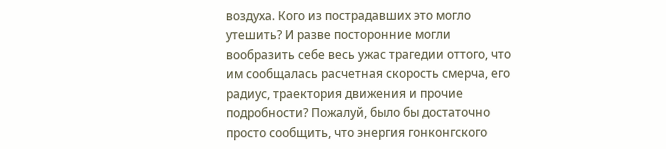воздуха. Кого из пострадавших это могло утешить? И разве посторонние могли вообразить себе весь ужас трагедии оттого, что им сообщалась расчетная скорость смерча, его радиус, траектория движения и прочие подробности? Пожалуй, было бы достаточно просто сообщить, что энергия гонконгского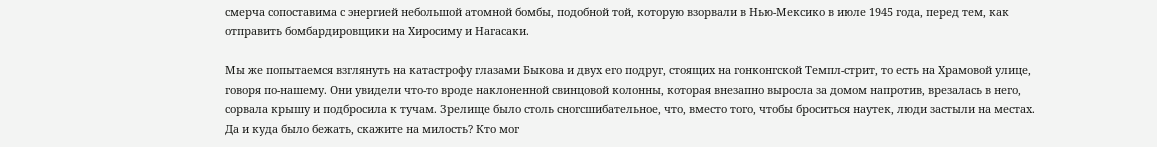смерча сопоставима с энергией небольшой атомной бомбы, подобной той, которую взорвали в Нью-Мексико в июле 1945 года, перед тем, как отправить бомбардировщики на Хиросиму и Нагасаки.

Мы же попытаемся взглянуть на катастрофу глазами Быкова и двух его подруг, стоящих на гонконгской Темпл-стрит, то есть на Храмовой улице, говоря по-нашему. Они увидели что-то вроде наклоненной свинцовой колонны, которая внезапно выросла за домом напротив, врезалась в него, сорвала крышу и подбросила к тучам. Зрелище было столь сногсшибательное, что, вместо того, чтобы броситься наутек, люди застыли на местах. Да и куда было бежать, скажите на милость? Кто мог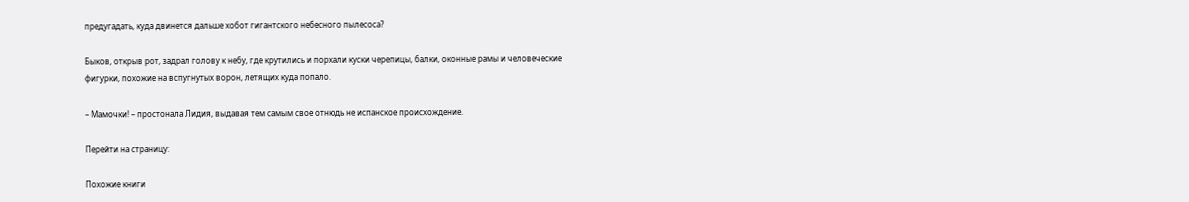предугадать, куда двинется дальше хобот гигантского небесного пылесоса?

Быков, открыв рот, задрал голову к небу, где крутились и порхали куски черепицы, балки, оконные рамы и человеческие фигурки, похожие на вспугнутых ворон, летящих куда попало.

– Мамочки! – простонала Лидия, выдавая тем самым свое отнюдь не испанское происхождение.

Перейти на страницу:

Похожие книги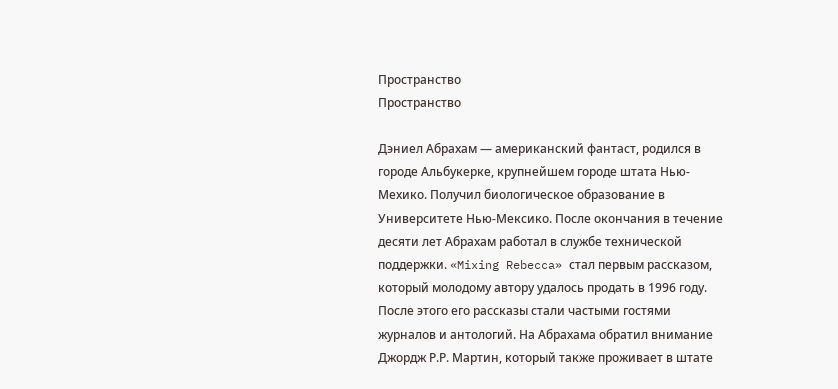Пространство
Пространство

Дэниел Абрахам — американский фантаст, родился в городе Альбукерке, крупнейшем городе штата Нью-Мехико. Получил биологическое образование в Университете Нью-Мексико. После окончания в течение десяти лет Абрахам работал в службе технической поддержки. «Mixing Rebecca» стал первым рассказом, который молодому автору удалось продать в 1996 году. После этого его рассказы стали частыми гостями журналов и антологий. На Абрахама обратил внимание Джордж Р.Р. Мартин, который также проживает в штате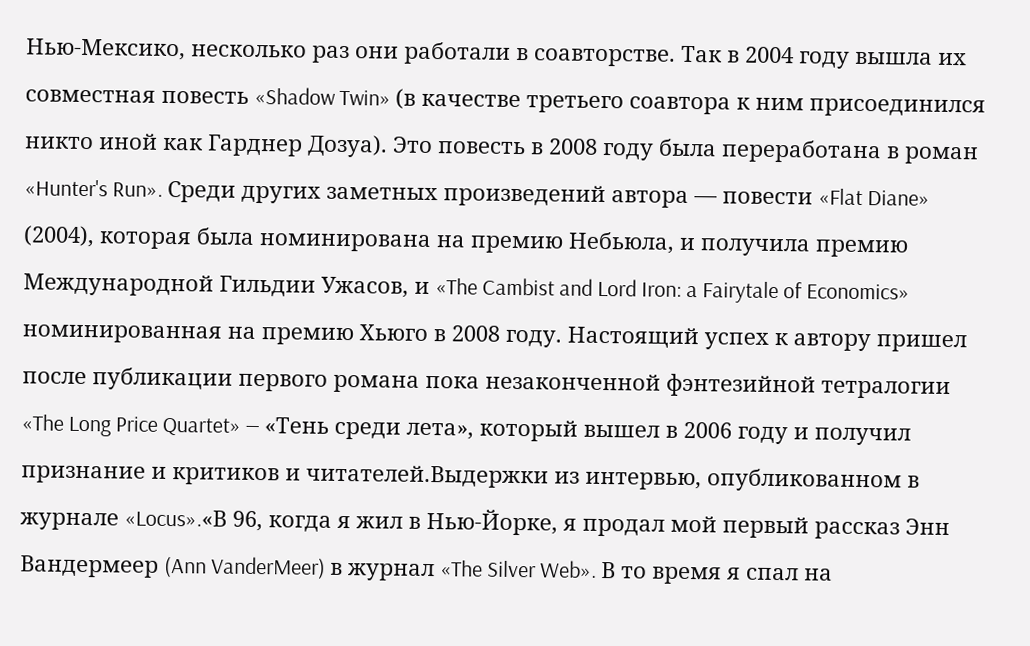Нью-Мексико, несколько раз они работали в соавторстве. Так в 2004 году вышла их совместная повесть «Shadow Twin» (в качестве третьего соавтора к ним присоединился никто иной как Гарднер Дозуа). Это повесть в 2008 году была переработана в роман «Hunter's Run». Среди других заметных произведений автора — повести «Flat Diane» (2004), которая была номинирована на премию Небьюла, и получила премию Международной Гильдии Ужасов, и «The Cambist and Lord Iron: a Fairytale of Economics» номинированная на премию Хьюго в 2008 году. Настоящий успех к автору пришел после публикации первого романа пока незаконченной фэнтезийной тетралогии «The Long Price Quartet» — «Тень среди лета», который вышел в 2006 году и получил признание и критиков и читателей.Выдержки из интервью, опубликованном в журнале «Locus».«В 96, когда я жил в Нью-Йорке, я продал мой первый рассказ Энн Вандермеер (Ann VanderMeer) в журнал «The Silver Web». В то время я спал на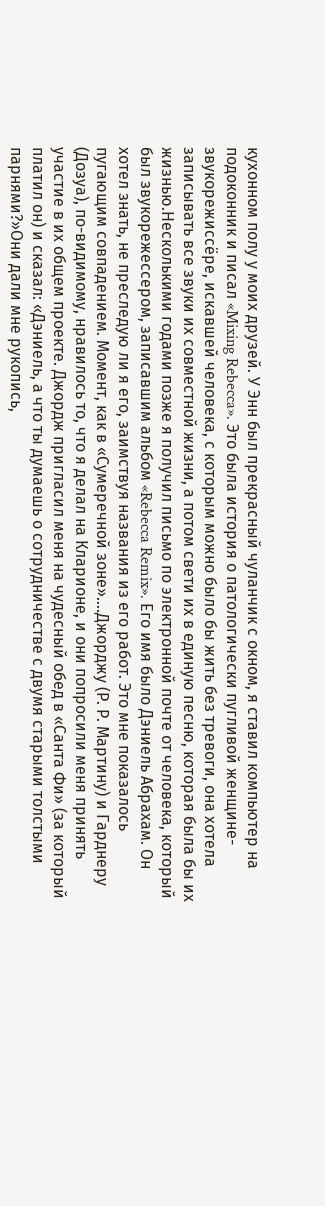кухонном полу у моих друзей. У Энн был прекрасный чуланчик с окном, я ставил компьютер на подоконник и писал «Mixing Rebecca». Это была история о патологически пугливой женщине-звукорежиссёре, искавшей человека, с которым можно было бы жить без тревоги, она хотела записывать все звуки их совместной жизни, а потом свети их в единую песню, которая была бы их жизнью.Несколькими годами позже я получил письмо по электронной почте от человека, который был звукорежессером, записавшим альбом «Rebecca Remix». Его имя было Дэниель Абрахам. Он хотел знать, не преследую ли я его, заимствуя названия из его работ. Это мне показалось пугающим совпадением. Момент, как в «Сумеречной зоне»....Джорджу (Р. Р. Мартину) и Гарднеру (Дозуа), по-видимому, нравилось то, что я делал на Кларионе, и они попросили меня принять участие в их общем проекте. Джордж пригласил меня на чудесный обед в «Санта Фи» (за который платил он) и сказал: «Дэниель, а что ты думаешь о сотрудничестве с двумя старыми толстыми парнями?»Они дали мне рукопись,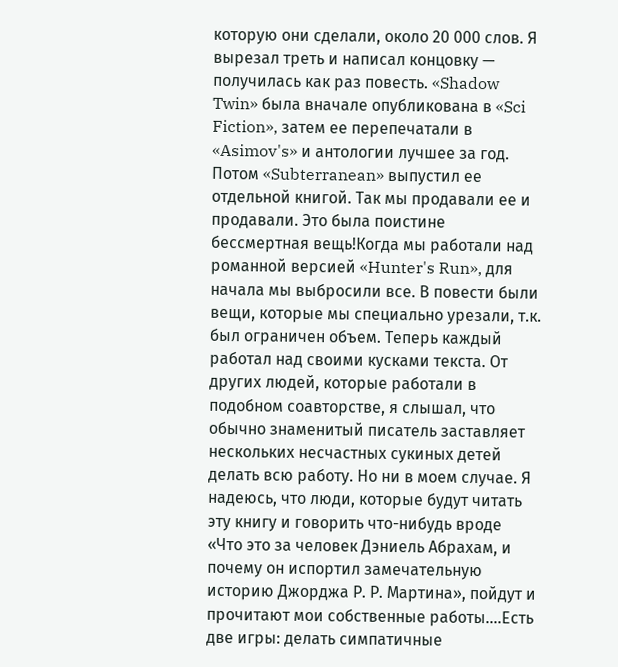которую они сделали, около 20 000 слов. Я вырезал треть и написал концовку — получилась как раз повесть. «Shadow Twin» была вначале опубликована в «Sci Fiction», затем ее перепечатали в «Asimov's» и антологии лучшее за год. Потом «Subterranean» выпустил ее отдельной книгой. Так мы продавали ее и продавали. Это была поистине бессмертная вещь!Когда мы работали над романной версией «Hunter's Run», для начала мы выбросили все. В повести были вещи, которые мы специально урезали, т.к. был ограничен объем. Теперь каждый работал над своими кусками текста. От других людей, которые работали в подобном соавторстве, я слышал, что обычно знаменитый писатель заставляет нескольких несчастных сукиных детей делать всю работу. Но ни в моем случае. Я надеюсь, что люди, которые будут читать эту книгу и говорить что-нибудь вроде «Что это за человек Дэниель Абрахам, и почему он испортил замечательную историю Джорджа Р. Р. Мартина», пойдут и прочитают мои собственные работы....Есть две игры: делать симпатичные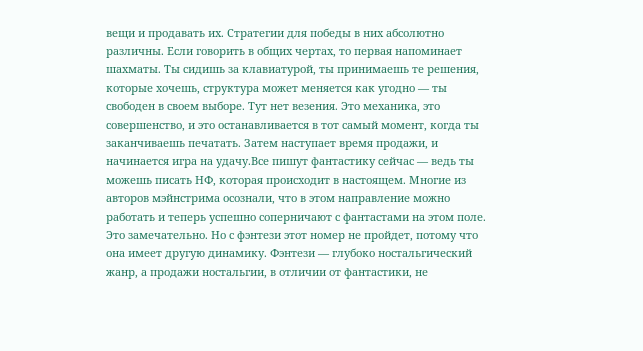вещи и продавать их. Стратегии для победы в них абсолютно различны. Если говорить в общих чертах, то первая напоминает шахматы. Ты сидишь за клавиатурой, ты принимаешь те решения, которые хочешь, структура может меняется как угодно — ты свободен в своем выборе. Тут нет везения. Это механика, это совершенство, и это останавливается в тот самый момент, когда ты заканчиваешь печатать. Затем наступает время продажи, и начинается игра на удачу.Все пишут фантастику сейчас — ведь ты можешь писать НФ, которая происходит в настоящем. Многие из авторов мэйнстрима осознали, что в этом направление можно работать и теперь успешно соперничают с фантастами на этом поле. Это замечательно. Но с фэнтези этот номер не пройдет, потому что она имеет другую динамику. Фэнтези — глубоко ностальгический жанр, а продажи ностальгии, в отличии от фантастики, не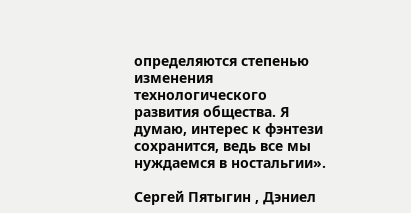определяются степенью изменения технологического развития общества. Я думаю, интерес к фэнтези сохранится, ведь все мы нуждаемся в ностальгии».

Сергей Пятыгин , Дэниел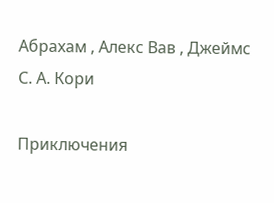Абрахам , Алекс Вав , Джеймс С. А. Кори

Приключения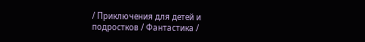/ Приключения для детей и подростков / Фантастика /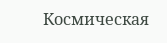Космическая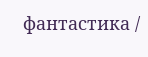фантастика /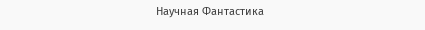Научная Фантастика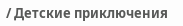/ Детские приключения